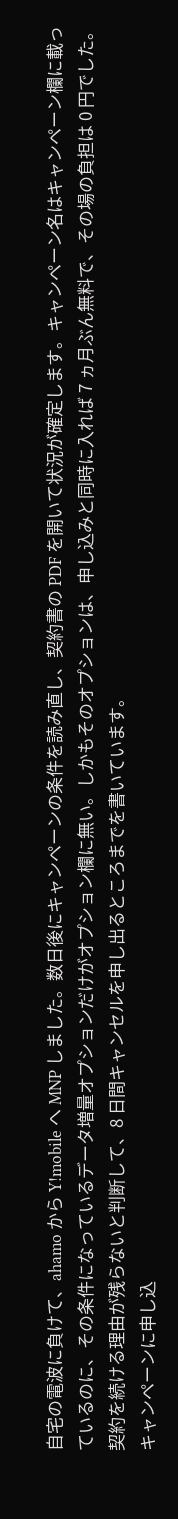自宅の電波に負けて、ahamo から Y!mobile へ MNP しました。数日後にキャンペーンの条件を読み直し、契約書の PDF を開いて状況が確定します。キャンペーン名はキャンペーン欄に載っているのに、その条件になっているデータ増量オプションだけがオプション欄に無い。しかもそのオプションは、申し込みと同時に入れば 7 ヵ月ぶん無料で、その場の負担は 0 円でした。契約を続ける理由が残らないと判断して、8 日間キャンセルを申し出るところまでを書いています。
キャンペーンに申し込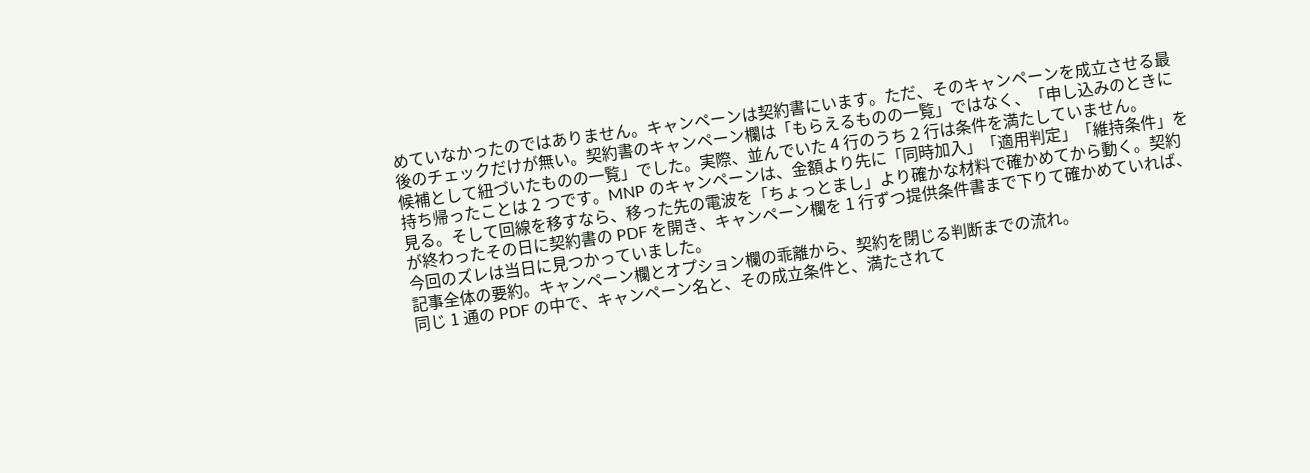めていなかったのではありません。キャンペーンは契約書にいます。ただ、そのキャンペーンを成立させる最後のチェックだけが無い。契約書のキャンペーン欄は「もらえるものの一覧」ではなく、「申し込みのときに候補として紐づいたものの一覧」でした。実際、並んでいた 4 行のうち 2 行は条件を満たしていません。
持ち帰ったことは 2 つです。MNP のキャンペーンは、金額より先に「同時加入」「適用判定」「維持条件」を見る。そして回線を移すなら、移った先の電波を「ちょっとまし」より確かな材料で確かめてから動く。契約が終わったその日に契約書の PDF を開き、キャンペーン欄を 1 行ずつ提供条件書まで下りて確かめていれば、今回のズレは当日に見つかっていました。
記事全体の要約。キャンペーン欄とオプション欄の乖離から、契約を閉じる判断までの流れ。
同じ 1 通の PDF の中で、キャンペーン名と、その成立条件と、満たされて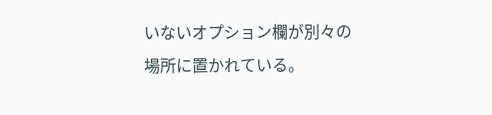いないオプション欄が別々の場所に置かれている。